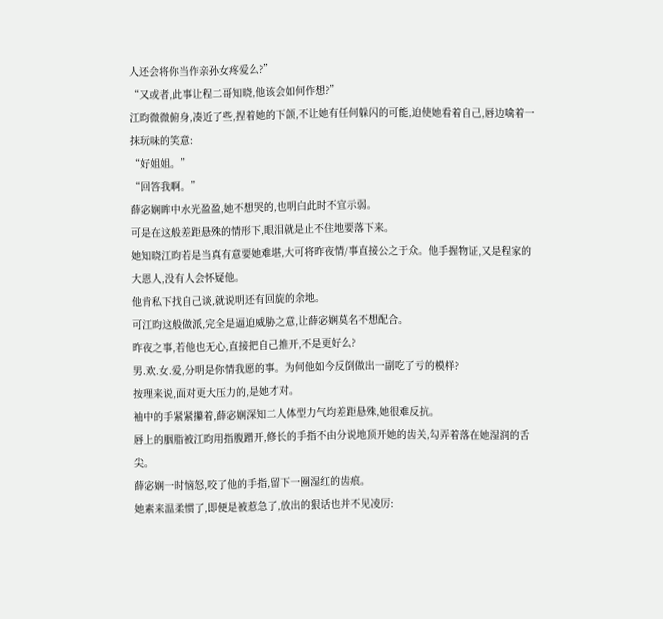人还会将你当作亲孙女疼爱么?”
“又或者,此事让程二哥知晓,他该会如何作想?”
江昀微微俯身,凑近了些,捏着她的下颌,不让她有任何躲闪的可能,迫使她看着自己,唇边噙着一抹玩味的笑意:
“好姐姐。”
“回答我啊。”
薛宓娴眸中水光盈盈,她不想哭的,也明白此时不宜示弱。
可是在这般差距悬殊的情形下,眼泪就是止不住地要落下来。
她知晓江昀若是当真有意要她难堪,大可将昨夜情/事直接公之于众。他手握物证,又是程家的大恩人,没有人会怀疑他。
他肯私下找自己谈,就说明还有回旋的余地。
可江昀这般做派,完全是逼迫威胁之意,让薛宓娴莫名不想配合。
昨夜之事,若他也无心,直接把自己推开,不是更好么?
男.欢.女.爱,分明是你情我愿的事。为何他如今反倒做出一副吃了亏的模样?
按理来说,面对更大压力的,是她才对。
袖中的手紧紧攥着,薛宓娴深知二人体型力气均差距悬殊,她很难反抗。
唇上的胭脂被江昀用指腹蹭开,修长的手指不由分说地顶开她的齿关,勾弄着落在她湿润的舌尖。
薛宓娴一时恼怒,咬了他的手指,留下一圈湿红的齿痕。
她素来温柔惯了,即便是被惹急了,放出的狠话也并不见凌厉: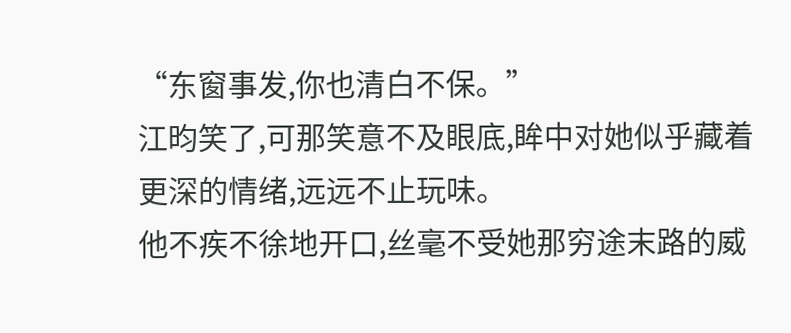“东窗事发,你也清白不保。”
江昀笑了,可那笑意不及眼底,眸中对她似乎藏着更深的情绪,远远不止玩味。
他不疾不徐地开口,丝毫不受她那穷途末路的威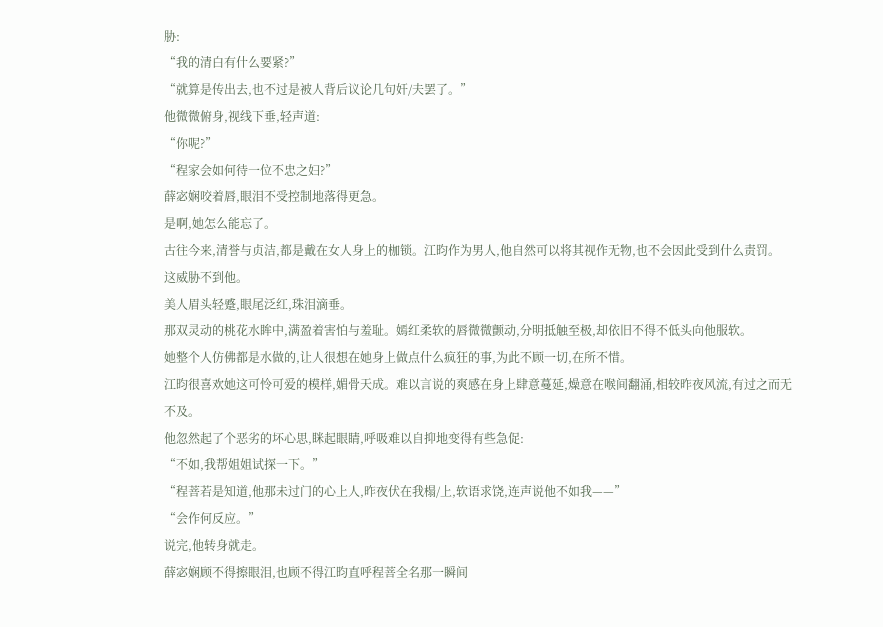胁:
“我的清白有什么要紧?”
“就算是传出去,也不过是被人背后议论几句奸/夫罢了。”
他微微俯身,视线下垂,轻声道:
“你呢?”
“程家会如何待一位不忠之妇?”
薛宓娴咬着唇,眼泪不受控制地落得更急。
是啊,她怎么能忘了。
古往今来,清誉与贞洁,都是戴在女人身上的枷锁。江昀作为男人,他自然可以将其视作无物,也不会因此受到什么责罚。
这威胁不到他。
美人眉头轻蹙,眼尾泛红,珠泪滴垂。
那双灵动的桃花水眸中,满盈着害怕与羞耻。嫣红柔软的唇微微颤动,分明抵触至极,却依旧不得不低头向他服软。
她整个人仿佛都是水做的,让人很想在她身上做点什么疯狂的事,为此不顾一切,在所不惜。
江昀很喜欢她这可怜可爱的模样,媚骨天成。难以言说的爽感在身上肆意蔓延,燥意在喉间翻涌,相较昨夜风流,有过之而无不及。
他忽然起了个恶劣的坏心思,眯起眼睛,呼吸难以自抑地变得有些急促:
“不如,我帮姐姐试探一下。”
“程菩若是知道,他那未过门的心上人,昨夜伏在我榻/上,软语求饶,连声说他不如我——”
“会作何反应。”
说完,他转身就走。
薛宓娴顾不得擦眼泪,也顾不得江昀直呼程菩全名那一瞬间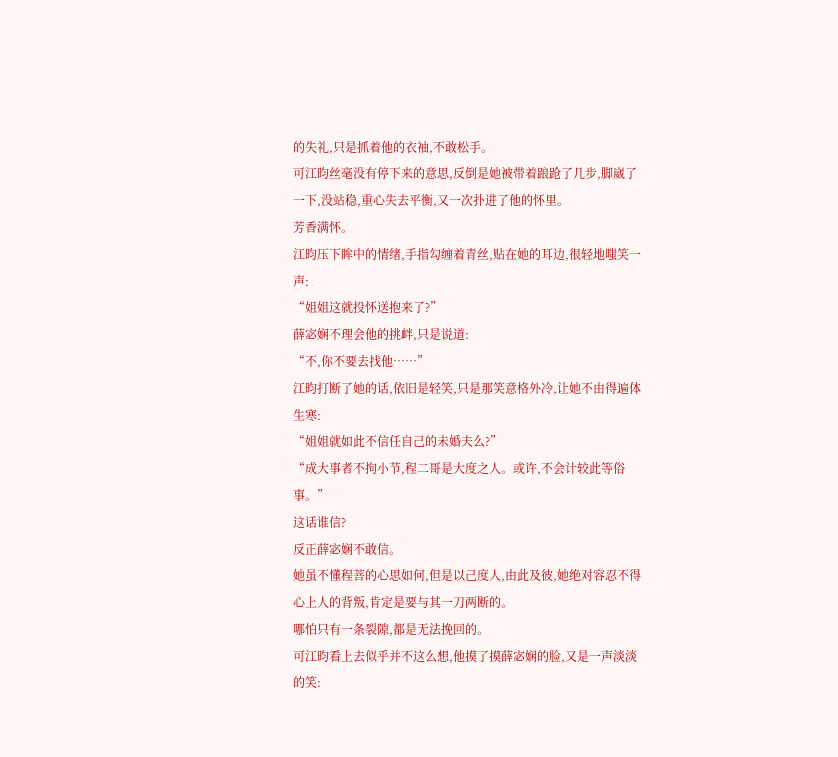的失礼,只是抓着他的衣袖,不敢松手。
可江昀丝毫没有停下来的意思,反倒是她被带着踉跄了几步,脚崴了一下,没站稳,重心失去平衡,又一次扑进了他的怀里。
芳香满怀。
江昀压下眸中的情绪,手指勾缠着青丝,贴在她的耳边,很轻地嗤笑一声:
“姐姐这就投怀送抱来了?”
薛宓娴不理会他的挑衅,只是说道:
“不,你不要去找他……”
江昀打断了她的话,依旧是轻笑,只是那笑意格外冷,让她不由得遍体生寒:
“姐姐就如此不信任自己的未婚夫么?”
“成大事者不拘小节,程二哥是大度之人。或许,不会计较此等俗事。”
这话谁信?
反正薛宓娴不敢信。
她虽不懂程菩的心思如何,但是以己度人,由此及彼,她绝对容忍不得心上人的背叛,肯定是要与其一刀两断的。
哪怕只有一条裂隙,都是无法挽回的。
可江昀看上去似乎并不这么想,他摸了摸薛宓娴的脸,又是一声淡淡的笑: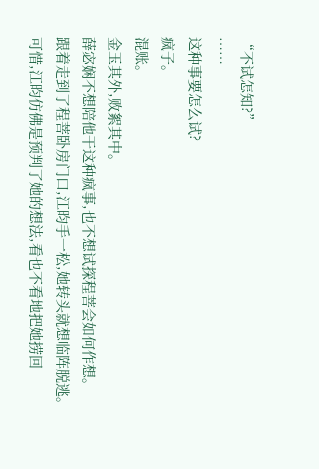“不试怎知?”
……
这种事要怎么试?
疯子。
混账。
金玉其外,败絮其中。
薛宓娴不想陪他干这种疯事,也不想试探程菩会如何作想。
跟着走到了程菩卧房门口,江昀手一松,她转头就想临阵脱逃。
可惜,江昀仿佛是预判了她的想法,看也不看地把她捞回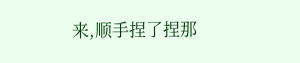来,顺手捏了捏那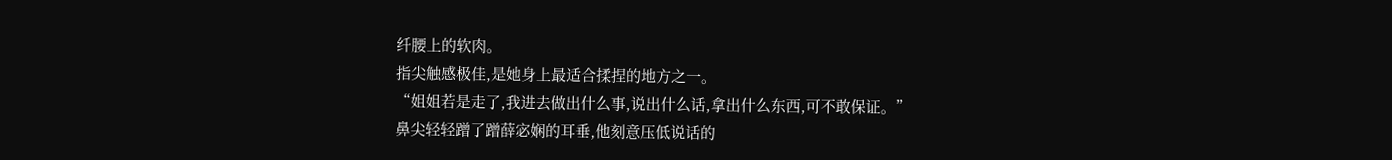纤腰上的软肉。
指尖触感极佳,是她身上最适合揉捏的地方之一。
“姐姐若是走了,我进去做出什么事,说出什么话,拿出什么东西,可不敢保证。”
鼻尖轻轻蹭了蹭薛宓娴的耳垂,他刻意压低说话的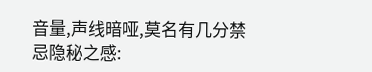音量,声线暗哑,莫名有几分禁忌隐秘之感: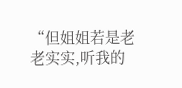“但姐姐若是老老实实,听我的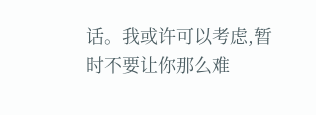话。我或许可以考虑,暂时不要让你那么难